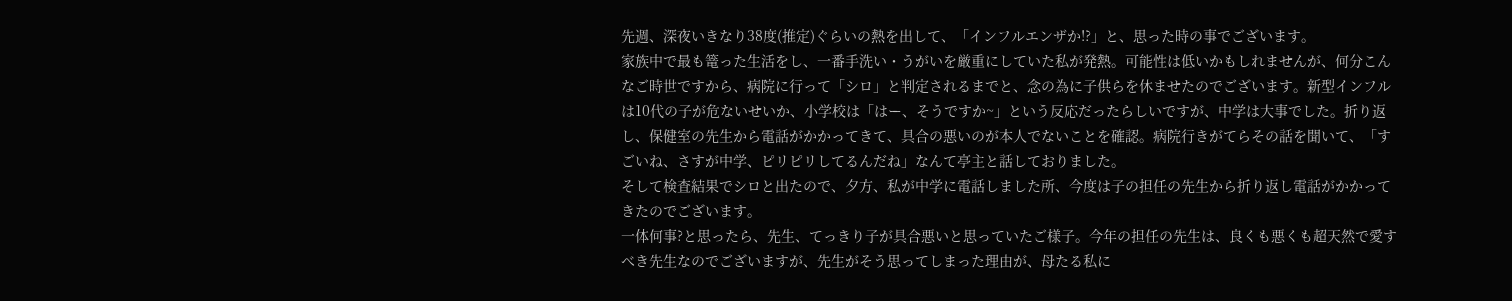先週、深夜いきなり38度(推定)ぐらいの熱を出して、「インフルエンザか!?」と、思った時の事でございます。
家族中で最も篭った生活をし、一番手洗い・うがいを厳重にしていた私が発熱。可能性は低いかもしれませんが、何分こんなご時世ですから、病院に行って「シロ」と判定されるまでと、念の為に子供らを休ませたのでございます。新型インフルは10代の子が危ないせいか、小学校は「はー、そうですか~」という反応だったらしいですが、中学は大事でした。折り返し、保健室の先生から電話がかかってきて、具合の悪いのが本人でないことを確認。病院行きがてらその話を聞いて、「すごいね、さすが中学、ピリピリしてるんだね」なんて亭主と話しておりました。
そして検査結果でシロと出たので、夕方、私が中学に電話しました所、今度は子の担任の先生から折り返し電話がかかってきたのでございます。
一体何事?と思ったら、先生、てっきり子が具合悪いと思っていたご様子。今年の担任の先生は、良くも悪くも超天然で愛すべき先生なのでございますが、先生がそう思ってしまった理由が、母たる私に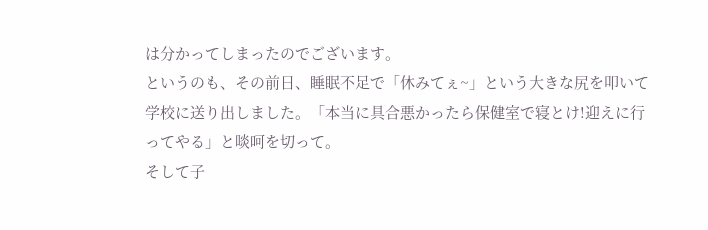は分かってしまったのでございます。
というのも、その前日、睡眠不足で「休みてぇ~」という大きな尻を叩いて学校に送り出しました。「本当に具合悪かったら保健室で寝とけ!迎えに行ってやる」と啖呵を切って。
そして子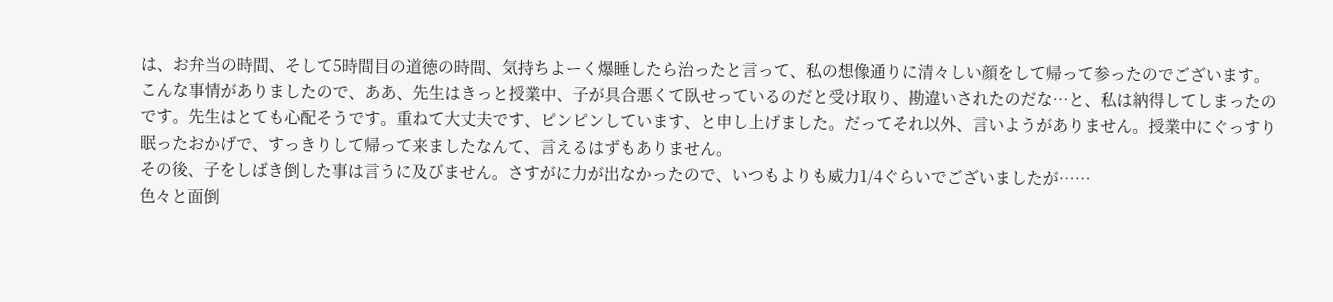は、お弁当の時間、そして5時間目の道徳の時間、気持ちよーく爆睡したら治ったと言って、私の想像通りに清々しい顔をして帰って参ったのでございます。
こんな事情がありましたので、ああ、先生はきっと授業中、子が具合悪くて臥せっているのだと受け取り、勘違いされたのだな…と、私は納得してしまったのです。先生はとても心配そうです。重ねて大丈夫です、ピンピンしています、と申し上げました。だってそれ以外、言いようがありません。授業中にぐっすり眠ったおかげで、すっきりして帰って来ましたなんて、言えるはずもありません。
その後、子をしばき倒した事は言うに及びません。さすがに力が出なかったので、いつもよりも威力1/4ぐらいでございましたが……
色々と面倒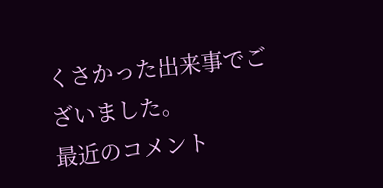くさかった出来事でございました。
最近のコメント